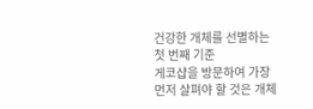건강한 개체를 선별하는 첫 번째 기준
게코샵을 방문하여 가장 먼저 살펴야 할 것은 개체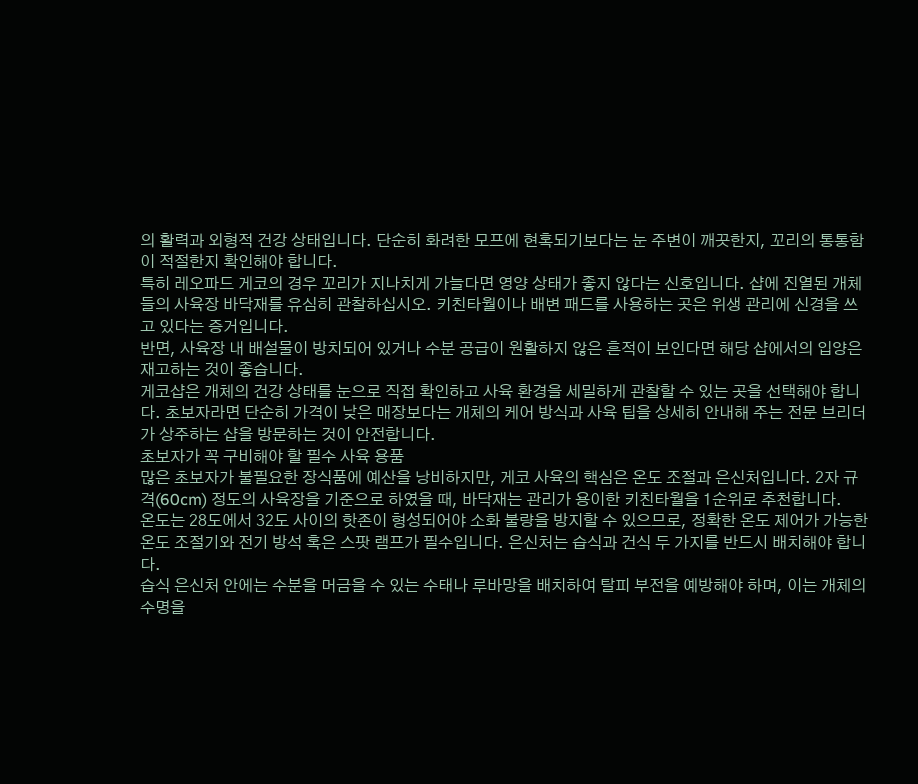의 활력과 외형적 건강 상태입니다. 단순히 화려한 모프에 현혹되기보다는 눈 주변이 깨끗한지, 꼬리의 통통함이 적절한지 확인해야 합니다.
특히 레오파드 게코의 경우 꼬리가 지나치게 가늘다면 영양 상태가 좋지 않다는 신호입니다. 샵에 진열된 개체들의 사육장 바닥재를 유심히 관찰하십시오. 키친타월이나 배변 패드를 사용하는 곳은 위생 관리에 신경을 쓰고 있다는 증거입니다.
반면, 사육장 내 배설물이 방치되어 있거나 수분 공급이 원활하지 않은 흔적이 보인다면 해당 샵에서의 입양은 재고하는 것이 좋습니다.
게코샵은 개체의 건강 상태를 눈으로 직접 확인하고 사육 환경을 세밀하게 관찰할 수 있는 곳을 선택해야 합니다. 초보자라면 단순히 가격이 낮은 매장보다는 개체의 케어 방식과 사육 팁을 상세히 안내해 주는 전문 브리더가 상주하는 샵을 방문하는 것이 안전합니다.
초보자가 꼭 구비해야 할 필수 사육 용품
많은 초보자가 불필요한 장식품에 예산을 낭비하지만, 게코 사육의 핵심은 온도 조절과 은신처입니다. 2자 규격(60cm) 정도의 사육장을 기준으로 하였을 때, 바닥재는 관리가 용이한 키친타월을 1순위로 추천합니다.
온도는 28도에서 32도 사이의 핫존이 형성되어야 소화 불량을 방지할 수 있으므로, 정확한 온도 제어가 가능한 온도 조절기와 전기 방석 혹은 스팟 램프가 필수입니다. 은신처는 습식과 건식 두 가지를 반드시 배치해야 합니다.
습식 은신처 안에는 수분을 머금을 수 있는 수태나 루바망을 배치하여 탈피 부전을 예방해야 하며, 이는 개체의 수명을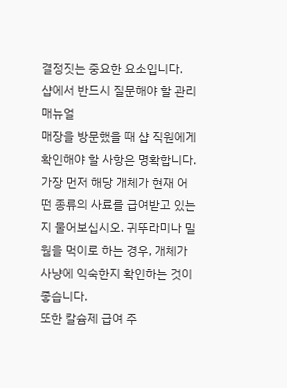결정짓는 중요한 요소입니다.
샵에서 반드시 질문해야 할 관리 매뉴얼
매장을 방문했을 때 샵 직원에게 확인해야 할 사항은 명확합니다. 가장 먼저 해당 개체가 현재 어떤 종류의 사료를 급여받고 있는지 물어보십시오. 귀뚜라미나 밀웜을 먹이로 하는 경우, 개체가 사냥에 익숙한지 확인하는 것이 좋습니다.
또한 칼슘제 급여 주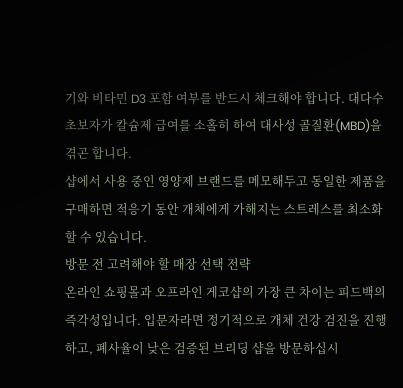기와 비타민 D3 포함 여부를 반드시 체크해야 합니다. 대다수 초보자가 칼슘제 급여를 소홀히 하여 대사성 골질환(MBD)을 겪곤 합니다.
샵에서 사용 중인 영양제 브랜드를 메모해두고 동일한 제품을 구매하면 적응기 동안 개체에게 가해지는 스트레스를 최소화할 수 있습니다.
방문 전 고려해야 할 매장 선택 전략
온라인 쇼핑몰과 오프라인 게코샵의 가장 큰 차이는 피드백의 즉각성입니다. 입문자라면 정기적으로 개체 건강 검진을 진행하고, 폐사율이 낮은 검증된 브리딩 샵을 방문하십시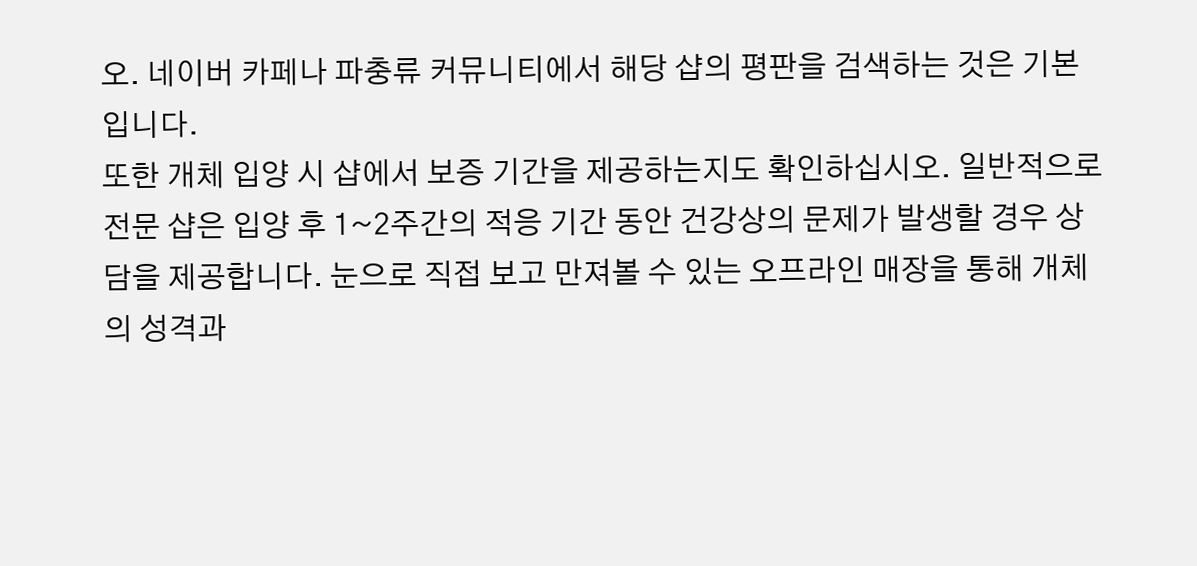오. 네이버 카페나 파충류 커뮤니티에서 해당 샵의 평판을 검색하는 것은 기본입니다.
또한 개체 입양 시 샵에서 보증 기간을 제공하는지도 확인하십시오. 일반적으로 전문 샵은 입양 후 1~2주간의 적응 기간 동안 건강상의 문제가 발생할 경우 상담을 제공합니다. 눈으로 직접 보고 만져볼 수 있는 오프라인 매장을 통해 개체의 성격과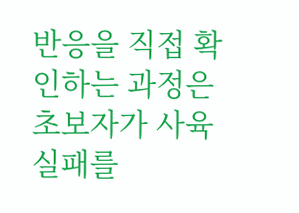반응을 직접 확인하는 과정은 초보자가 사육 실패를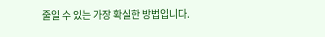줄일 수 있는 가장 확실한 방법입니다.